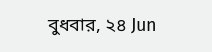বুধবার, ২৪ Jun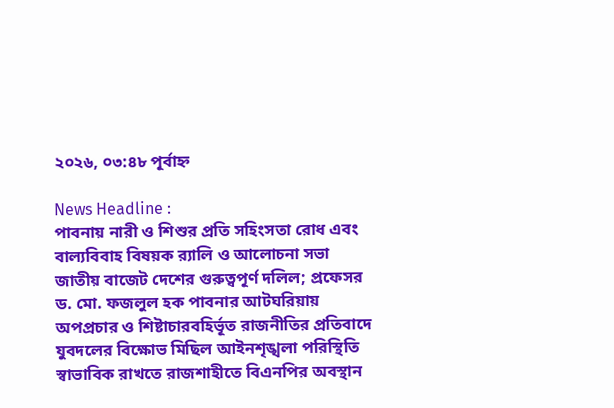২০২৬, ০৩:৪৮ পূর্বাহ্ন

News Headline :
পাবনায় নারী ও শিশুর প্রতি সহিংসতা রোধ এবং বাল্যবিবাহ বিষয়ক র‌্যালি ও আলোচনা সভা জাতীয় বাজেট দেশের গুরুত্বপূর্ণ দলিল; প্রফেসর ড. মো. ফজলুল হক পাবনার আটঘরিয়ায় অপপ্রচার ও শিষ্টাচারবহির্ভূত রাজনীতির প্রতিবাদে যুবদলের বিক্ষোভ মিছিল আইনশৃঙ্খলা পরিস্থিতি স্বাভাবিক রাখতে রাজশাহীতে বিএনপির অবস্থান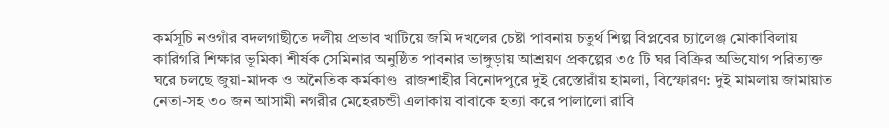কর্মসূচি নওগাঁর বদলগাছীতে দলীয় প্রভাব খাটিয়ে জমি দখলের চেষ্টা পাবনায় চতুর্থ শিল্প বিপ্লবের চ্যালেঞ্জ মোকাবিলায় কারিগরি শিক্ষার ভূমিকা শীর্ষক সেমিনার অনুষ্ঠিত পাবনার ভাঙ্গুড়ায় আশ্রয়ণ প্রকল্পের ৩৫ টি ঘর বিক্রির অভিযোগ পরিত্যক্ত ঘরে চলছে জুয়া-মাদক ও অনৈতিক কর্মকাণ্ড  রাজশাহীর বিনোদপুরে দুই রেস্তোরাঁয় হামলা, বিস্ফোরণ: দুই মামলায় জামায়াত নেতা-সহ ৩০ জন আসামী নগরীর মেহেরচন্ডী এলাকায় বাবাকে হত্যা করে পালালো রাবি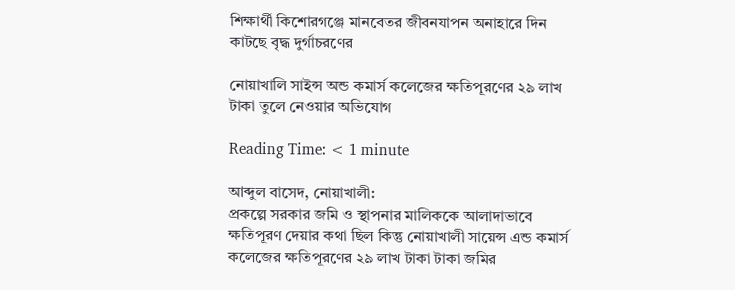শিক্ষার্থী কিশোরগঞ্জে মানবেতর জীবনযাপন অনাহারে দিন কাটছে বৃদ্ধ দুর্গাচরণের

নোয়াখালি সাইন্স অন্ড কমার্স কলেজের ক্ষতিপূরণের ২৯ লাখ টাকা তুলে নেওয়ার অভিযোগ

Reading Time: < 1 minute

আব্দুল বাসেদ, নোয়াখালী:
প্রকল্পে সরকার জমি ও স্থাপনার মালিককে আলাদাভাবে ক্ষতিপূরণ দেয়ার কথা ছিল কিন্তু নোয়াখালী সায়েন্স এন্ড কমার্স কলেজের ক্ষতিপূরণের ২৯ লাখ টাকা টাকা জমির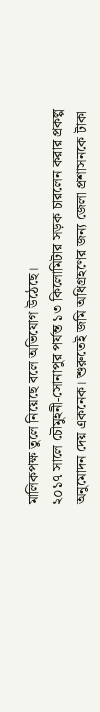মালিকপক্ষ তুলে নিয়েছে বলে অভিযোগ উঠেছে।
২০১৭ সালে চৌমুহনী-সোনাপুর পর্যন্ত ১৩ কিলোমিটার সড়ক চারলেন করার প্রকল্প অনুমোদন দেয় একনেক। শুরুতেই জমি অধিগ্রহণের জন্য জেলা প্রশাসনকে টাকা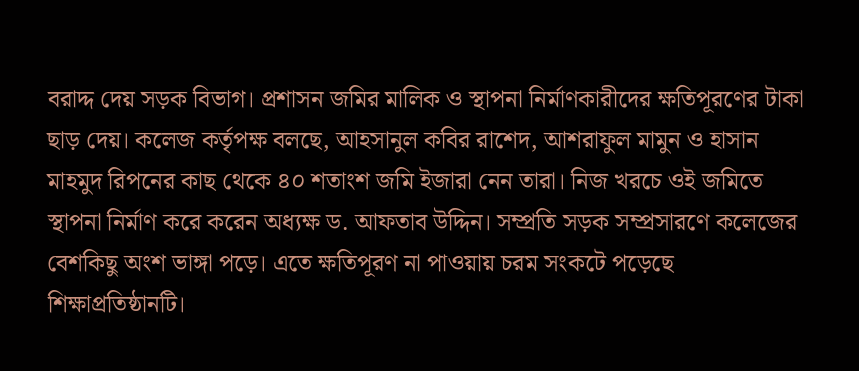বরাদ্দ দেয় সড়ক বিভাগ। প্রশাসন জমির মালিক ও স্থাপনা নির্মাণকারীদের ক্ষতিপূরণের টাকা ছাড় দেয়। কলেজ কর্তৃপক্ষ বলছে, আহসানুল কবির রাশেদ, আশরাফুল মামুন ও হাসান মাহমুদ রিপনের কাছ থেকে ৪০ শতাংশ জমি ইজারা নেন তারা। নিজ খরচে ওই জমিতে স্থাপনা নির্মাণ করে করেন অধ্যক্ষ ড. আফতাব উদ্দিন। সম্প্রতি সড়ক সম্প্রসারণে কলেজের বেশকিছু অংশ ভাঙ্গা পড়ে। এতে ক্ষতিপূরণ না পাওয়ায় চরম সংকটে পড়েছে শিক্ষাপ্রতিষ্ঠানটি।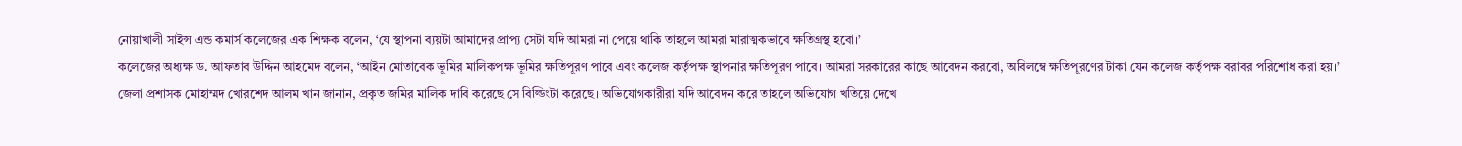নোয়াখালী সাইন্স এন্ড কমার্স কলেজের এক শিক্ষক বলেন, ‘যে স্থাপনা ব্যয়টা আমাদের প্রাপ্য সেটা যদি আমরা না পেয়ে থাকি তাহলে আমরা মারাত্মকভাবে ক্ষতিগ্রস্থ হবো।’
কলেজের অধ্যক্ষ ড. আফতাব উদ্দিন আহমেদ বলেন, ‘আইন মোতাবেক ভূমির মালিকপক্ষ ভূমির ক্ষতিপূরণ পাবে এবং কলেজ কর্তৃপক্ষ স্থাপনার ক্ষতিপূরণ পাবে। আমরা সরকারের কাছে আবেদন করবো, অবিলম্বে ক্ষতিপূরণের টাকা যেন কলেজ কর্তৃপক্ষ বরাবর পরিশোধ করা হয়।’
জেলা প্রশাসক মোহাম্মদ খোরশেদ আলম খান জানান, প্রকৃত জমির মালিক দাবি করেছে সে বিল্ডিংটা করেছে। অভিযোগকারীরা যদি আবেদন করে তাহলে অভিযোগ খতিয়ে দেখে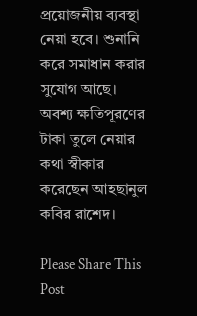প্রয়োজনীয় ব্যবস্থা নেয়া হবে। শুনানি করে সমাধান করার সুযোগ আছে।
অবশ্য ক্ষতিপূরণের টাকা তুলে নেয়ার কথা স্বীকার করেছেন আহছানুল কবির রাশেদ।

Please Share This Post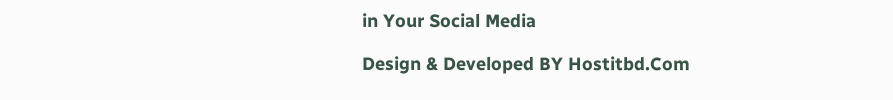in Your Social Media

Design & Developed BY Hostitbd.Com